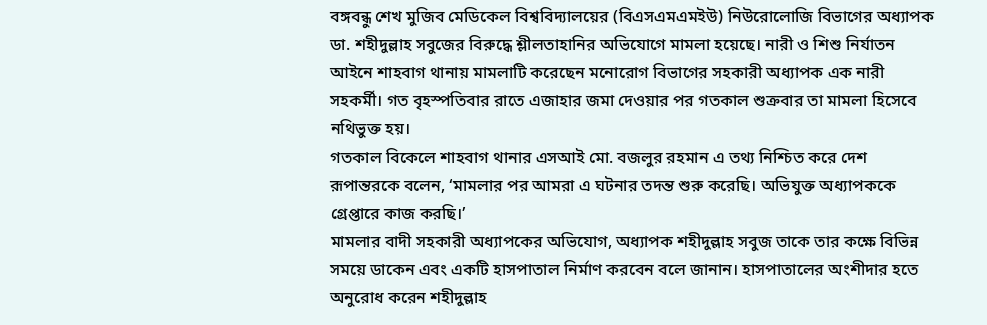বঙ্গবন্ধু শেখ মুজিব মেডিকেল বিশ্ববিদ্যালয়ের (বিএসএমএমইউ) নিউরোলোজি বিভাগের অধ্যাপক ডা. শহীদুল্লাহ সবুজের বিরুদ্ধে শ্লীলতাহানির অভিযোগে মামলা হয়েছে। নারী ও শিশু নির্যাতন আইনে শাহবাগ থানায় মামলাটি করেছেন মনোরোগ বিভাগের সহকারী অধ্যাপক এক নারী সহকর্মী। গত বৃহস্পতিবার রাতে এজাহার জমা দেওয়ার পর গতকাল শুক্রবার তা মামলা হিসেবে নথিভুক্ত হয়।
গতকাল বিকেলে শাহবাগ থানার এসআই মো. বজলুর রহমান এ তথ্য নিশ্চিত করে দেশ রূপান্তরকে বলেন, ‘মামলার পর আমরা এ ঘটনার তদন্ত শুরু করেছি। অভিযুক্ত অধ্যাপককে গ্রেপ্তারে কাজ করছি।’
মামলার বাদী সহকারী অধ্যাপকের অভিযোগ, অধ্যাপক শহীদুল্লাহ সবুজ তাকে তার কক্ষে বিভিন্ন সময়ে ডাকেন এবং একটি হাসপাতাল নির্মাণ করবেন বলে জানান। হাসপাতালের অংশীদার হতে অনুরোধ করেন শহীদুল্লাহ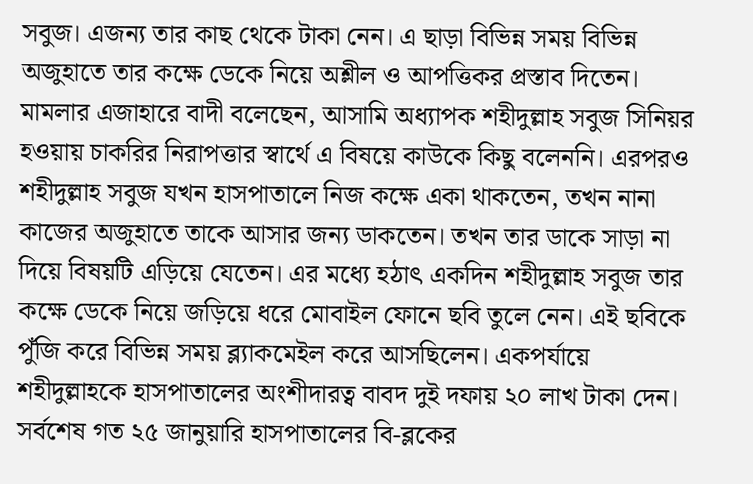সবুজ। এজন্য তার কাছ থেকে টাকা নেন। এ ছাড়া বিভিন্ন সময় বিভিন্ন অজুহাতে তার কক্ষে ডেকে নিয়ে অশ্লীল ও আপত্তিকর প্রস্তাব দিতেন।
মামলার এজাহারে বাদী বলেছেন, আসামি অধ্যাপক শহীদুল্লাহ সবুজ সিনিয়র হওয়ায় চাকরির নিরাপত্তার স্বার্থে এ বিষয়ে কাউকে কিছু বলেননি। এরপরও শহীদুল্লাহ সবুজ যখন হাসপাতালে নিজ কক্ষে একা থাকতেন, তখন নানা কাজের অজুহাতে তাকে আসার জন্য ডাকতেন। তখন তার ডাকে সাড়া না দিয়ে বিষয়টি এড়িয়ে যেতেন। এর মধ্যে হঠাৎ একদিন শহীদুল্লাহ সবুজ তার কক্ষে ডেকে নিয়ে জড়িয়ে ধরে মোবাইল ফোনে ছবি তুলে নেন। এই ছবিকে পুঁজি করে বিভিন্ন সময় ব্ল্যাকমেইল করে আসছিলেন। একপর্যায়ে শহীদুল্লাহকে হাসপাতালের অংশীদারত্ব বাবদ দুই দফায় ২০ লাখ টাকা দেন। সর্বশেষ গত ২৫ জানুয়ারি হাসপাতালের বি-ব্লকের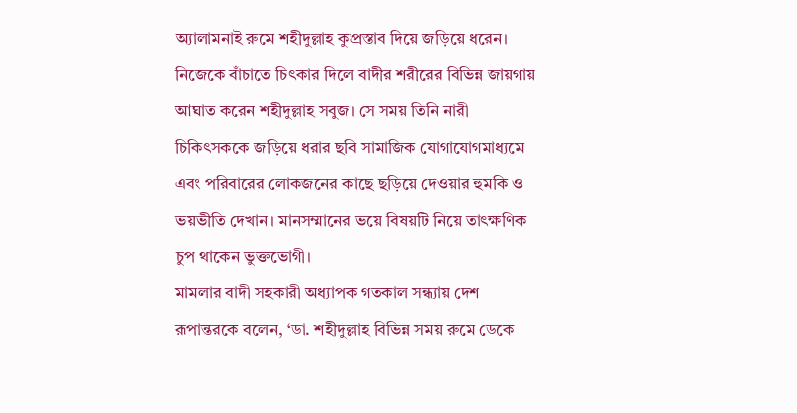অ্যালামনাই রুমে শহীদুল্লাহ কুপ্রস্তাব দিয়ে জড়িয়ে ধরেন। নিজেকে বাঁচাতে চিৎকার দিলে বাদীর শরীরের বিভিন্ন জায়গায় আঘাত করেন শহীদুল্লাহ সবুজ। সে সময় তিনি নারী চিকিৎসককে জড়িয়ে ধরার ছবি সামাজিক যোগাযোগমাধ্যমে এবং পরিবারের লোকজনের কাছে ছড়িয়ে দেওয়ার হুমকি ও ভয়ভীতি দেখান। মানসম্মানের ভয়ে বিষয়টি নিয়ে তাৎক্ষণিক চুপ থাকেন ভুক্তভোগী।
মামলার বাদী সহকারী অধ্যাপক গতকাল সন্ধ্যায় দেশ রূপান্তরকে বলেন, ‘ডা. শহীদুল্লাহ বিভিন্ন সময় রুমে ডেকে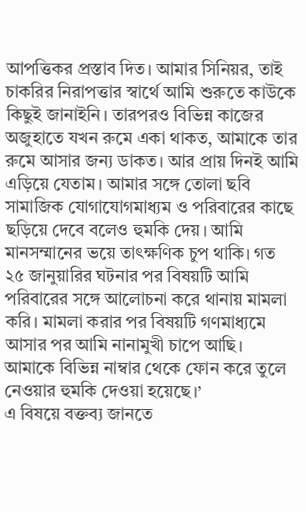আপত্তিকর প্রস্তাব দিত। আমার সিনিয়র, তাই চাকরির নিরাপত্তার স্বার্থে আমি শুরুতে কাউকে কিছুই জানাইনি। তারপরও বিভিন্ন কাজের অজুহাতে যখন রুমে একা থাকত, আমাকে তার রুমে আসার জন্য ডাকত। আর প্রায় দিনই আমি এড়িয়ে যেতাম। আমার সঙ্গে তোলা ছবি সামাজিক যোগাযোগমাধ্যম ও পরিবারের কাছে ছড়িয়ে দেবে বলেও হুমকি দেয়। আমি মানসম্মানের ভয়ে তাৎক্ষণিক চুপ থাকি। গত ২৫ জানুয়ারির ঘটনার পর বিষয়টি আমি পরিবারের সঙ্গে আলোচনা করে থানায় মামলা করি। মামলা করার পর বিষয়টি গণমাধ্যমে আসার পর আমি নানামুখী চাপে আছি। আমাকে বিভিন্ন নাম্বার থেকে ফোন করে তুলে নেওয়ার হুমকি দেওয়া হয়েছে।’
এ বিষয়ে বক্তব্য জানতে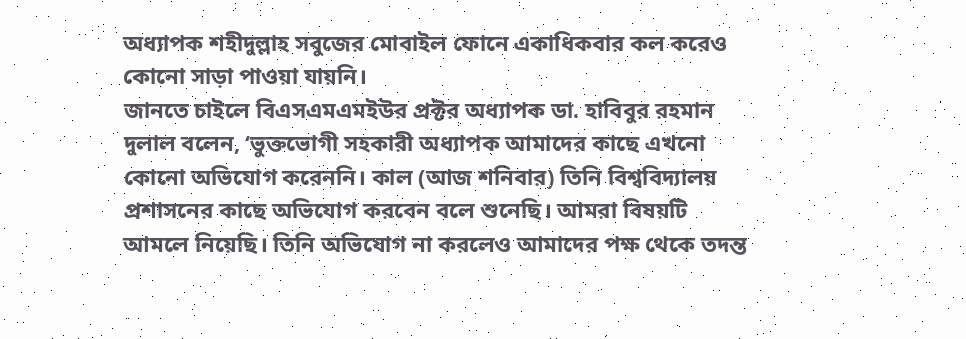অধ্যাপক শহীদুল্লাহ সবুজের মোবাইল ফোনে একাধিকবার কল করেও কোনো সাড়া পাওয়া যায়নি।
জানতে চাইলে বিএসএমএমইউর প্রক্টর অধ্যাপক ডা. হাবিবুর রহমান দুলাল বলেন, ‘ভুক্তভোগী সহকারী অধ্যাপক আমাদের কাছে এখনো কোনো অভিযোগ করেননি। কাল (আজ শনিবার) তিনি বিশ্ববিদ্যালয় প্রশাসনের কাছে অভিযোগ করবেন বলে শুনেছি। আমরা বিষয়টি আমলে নিয়েছি। তিনি অভিযোগ না করলেও আমাদের পক্ষ থেকে তদন্ত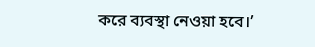করে ব্যবস্থা নেওয়া হবে।’